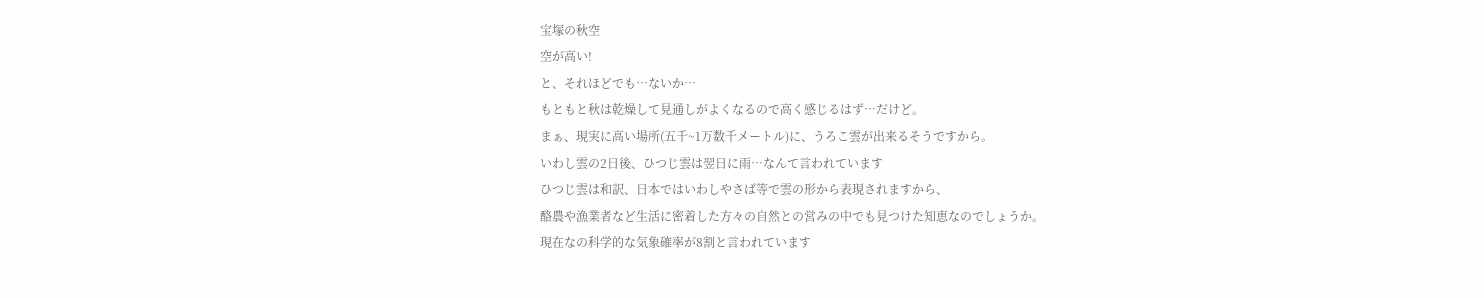宝塚の秋空
空が高い!
と、それほどでも…ないか…
もともと秋は乾燥して見通しがよくなるので高く感じるはず…だけど。
まぁ、現実に高い場所(五千~1万数千メートル)に、うろこ雲が出来るそうですから。
いわし雲の2日後、ひつじ雲は翌日に雨…なんて言われています
ひつじ雲は和訳、日本ではいわしやさば等で雲の形から表現されますから、
酪農や漁業者など生活に密着した方々の自然との営みの中でも見つけた知恵なのでしょうか。
現在なの科学的な気象確率が8割と言われています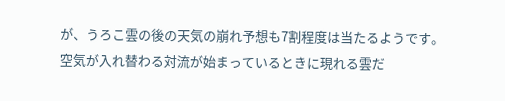が、うろこ雲の後の天気の崩れ予想も7割程度は当たるようです。
空気が入れ替わる対流が始まっているときに現れる雲だ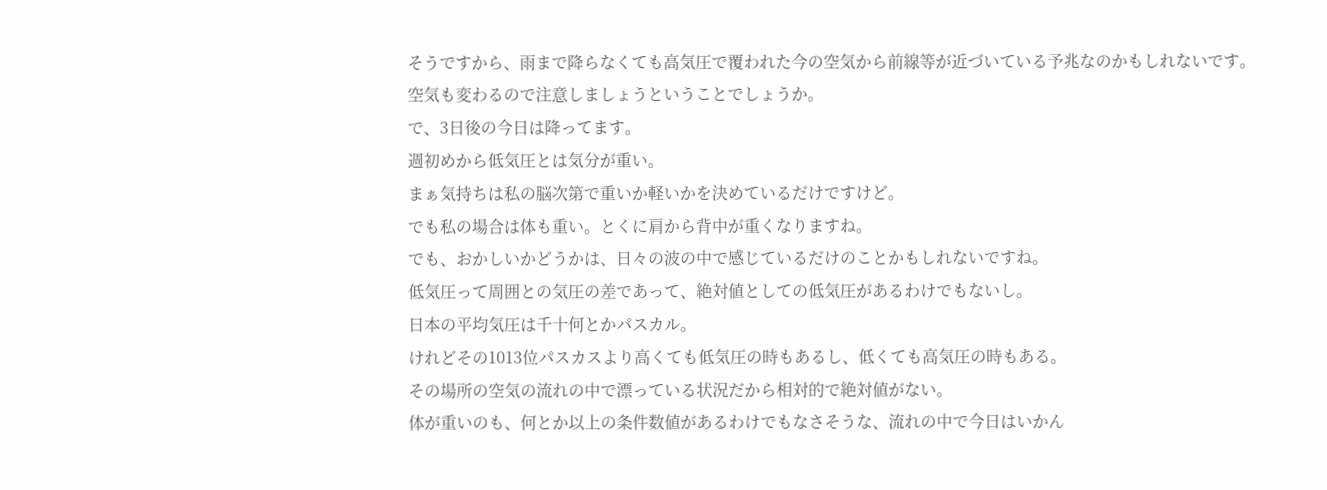そうですから、雨まで降らなくても高気圧で覆われた今の空気から前線等が近づいている予兆なのかもしれないです。
空気も変わるので注意しましょうということでしょうか。
で、3日後の今日は降ってます。
週初めから低気圧とは気分が重い。
まぁ気持ちは私の脳次第で重いか軽いかを決めているだけですけど。
でも私の場合は体も重い。とくに肩から背中が重くなりますね。
でも、おかしいかどうかは、日々の波の中で感じているだけのことかもしれないですね。
低気圧って周囲との気圧の差であって、絶対値としての低気圧があるわけでもないし。
日本の平均気圧は千十何とかパスカル。
けれどその1013位パスカスより高くても低気圧の時もあるし、低くても高気圧の時もある。
その場所の空気の流れの中で漂っている状況だから相対的で絶対値がない。
体が重いのも、何とか以上の条件数値があるわけでもなさそうな、流れの中で今日はいかん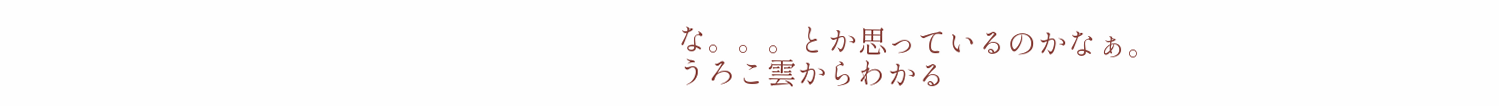な。。。とか思っているのかなぁ。
うろこ雲からわかる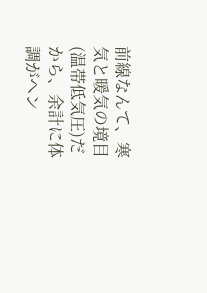前線なんて、寒気と暖気の境目(温帯低気圧)だから、余計に体調がヘン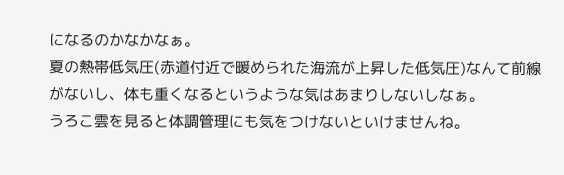になるのかなかなぁ。
夏の熱帯低気圧(赤道付近で暖められた海流が上昇した低気圧)なんて前線がないし、体も重くなるというような気はあまりしないしなぁ。
うろこ雲を見ると体調管理にも気をつけないといけませんね。